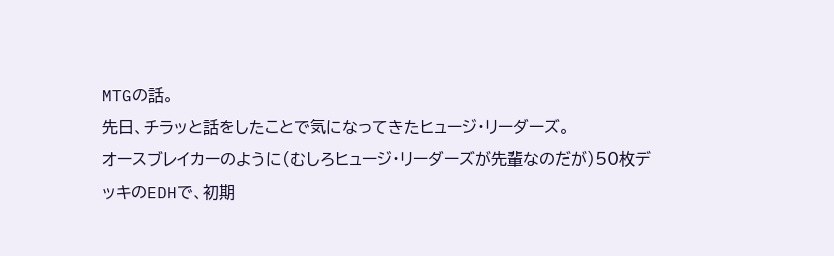MTGの話。
先日、チラッと話をしたことで気になってきたヒュージ・リーダーズ。
オースブレイカーのように(むしろヒュージ・リーダーズが先輩なのだが)50枚デッキのEDHで、初期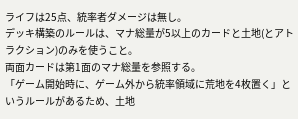ライフは25点、統率者ダメージは無し。
デッキ構築のルールは、マナ総量が5以上のカードと土地(とアトラクション)のみを使うこと。
両面カードは第1面のマナ総量を参照する。
「ゲーム開始時に、ゲーム外から統率領域に荒地を4枚置く」というルールがあるため、土地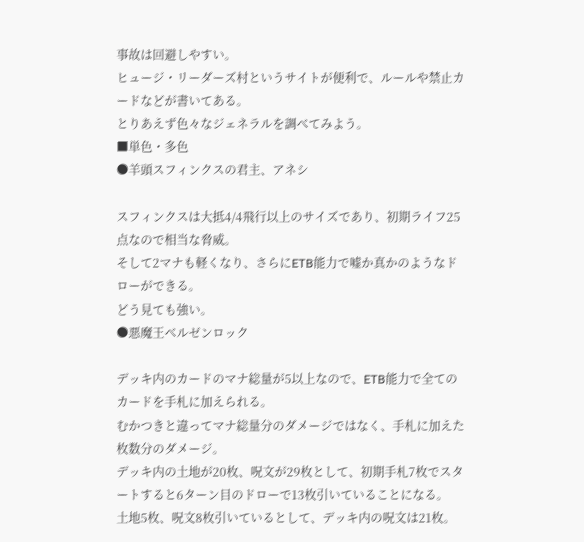事故は回避しやすい。
ヒュージ・リーダーズ村というサイトが便利で、ルールや禁止カードなどが書いてある。
とりあえず色々なジェネラルを調べてみよう。
■単色・多色
●羊頭スフィンクスの君主、アネシ

スフィンクスは大抵4/4飛行以上のサイズであり、初期ライフ25点なので相当な脅威。
そして2マナも軽くなり、さらにETB能力で嘘か真かのようなドローができる。
どう見ても強い。
●悪魔王ベルゼンロック

デッキ内のカードのマナ総量が5以上なので、ETB能力で全てのカードを手札に加えられる。
むかつきと違ってマナ総量分のダメージではなく、手札に加えた枚数分のダメージ。
デッキ内の土地が20枚、呪文が29枚として、初期手札7枚でスタートすると6ターン目のドローで13枚引いていることになる。
土地5枚、呪文8枚引いているとして、デッキ内の呪文は21枚。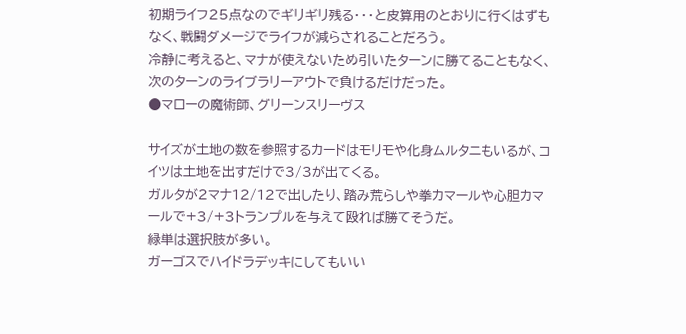初期ライフ25点なのでギリギリ残る・・・と皮算用のとおりに行くはずもなく、戦闘ダメージでライフが減らされることだろう。
冷静に考えると、マナが使えないため引いたターンに勝てることもなく、次のターンのライブラリーアウトで負けるだけだった。
●マローの魔術師、グリーンスリーヴス

サイズが土地の数を参照するカードはモリモや化身ムルタニもいるが、コイツは土地を出すだけで3/3が出てくる。
ガルタが2マナ12/12で出したり、踏み荒らしや拳カマールや心胆カマールで+3/+3トランプルを与えて殴れば勝てそうだ。
緑単は選択肢が多い。
ガーゴスでハイドラデッキにしてもいい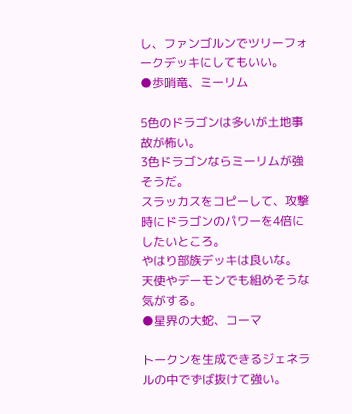し、ファンゴルンでツリーフォークデッキにしてもいい。
●歩哨竜、ミーリム

5色のドラゴンは多いが土地事故が怖い。
3色ドラゴンならミーリムが強そうだ。
スラッカスをコピーして、攻撃時にドラゴンのパワーを4倍にしたいところ。
やはり部族デッキは良いな。
天使やデーモンでも組めそうな気がする。
●星界の大蛇、コーマ

トークンを生成できるジェネラルの中でずば抜けて強い。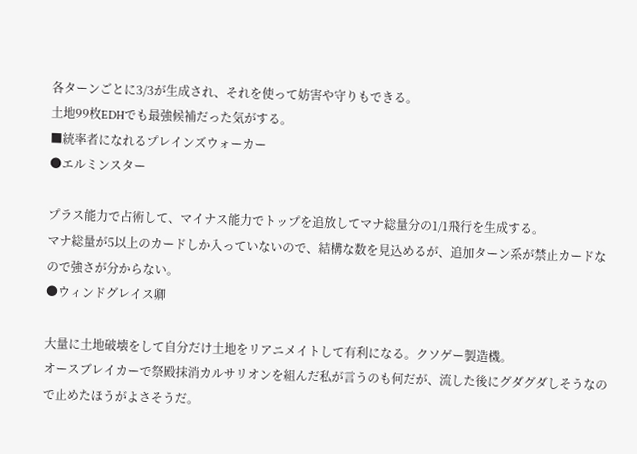各ターンごとに3/3が生成され、それを使って妨害や守りもできる。
土地99枚EDHでも最強候補だった気がする。
■統率者になれるプレインズウォーカー
●エルミンスター

プラス能力で占術して、マイナス能力でトップを追放してマナ総量分の1/1飛行を生成する。
マナ総量が5以上のカードしか入っていないので、結構な数を見込めるが、追加ターン系が禁止カードなので強さが分からない。
●ウィンドグレイス卿

大量に土地破壊をして自分だけ土地をリアニメイトして有利になる。クソゲー製造機。
オースブレイカーで祭殿抹消カルサリオンを組んだ私が言うのも何だが、流した後にグダグダしそうなので止めたほうがよさそうだ。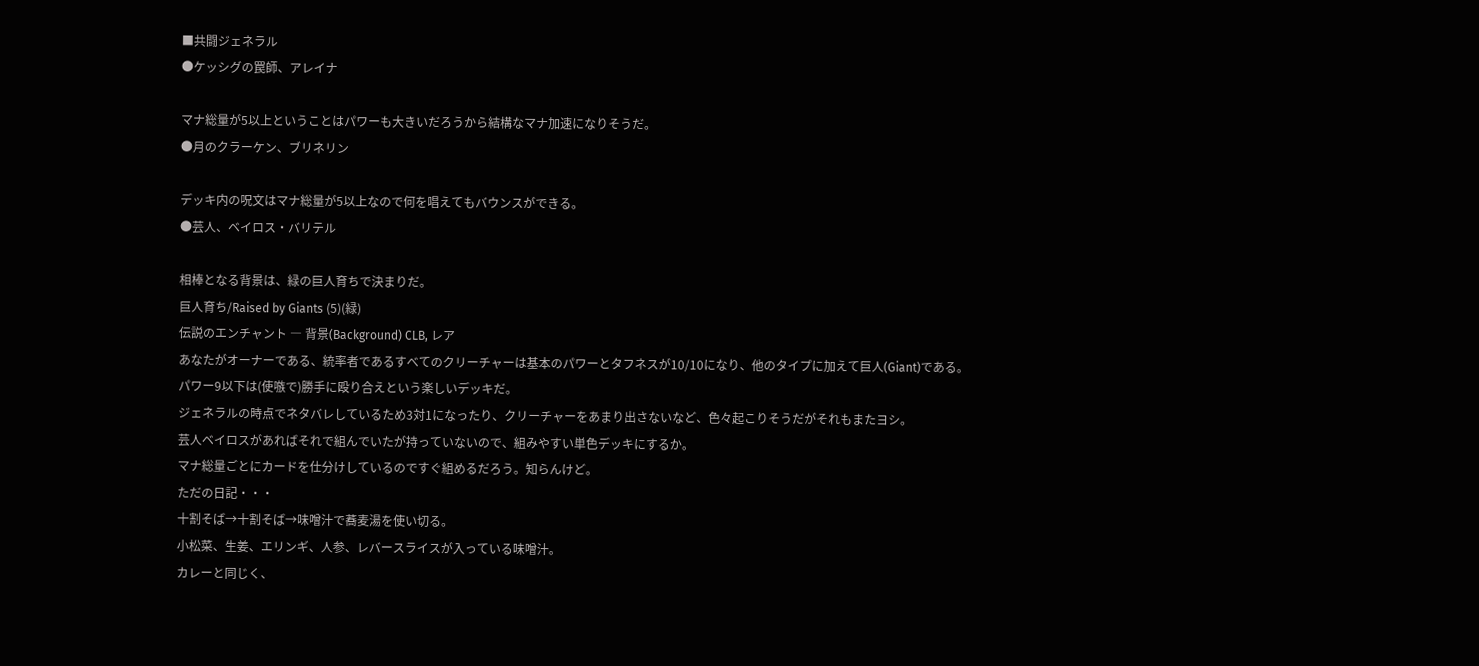■共闘ジェネラル
●ケッシグの罠師、アレイナ

マナ総量が5以上ということはパワーも大きいだろうから結構なマナ加速になりそうだ。
●月のクラーケン、ブリネリン

デッキ内の呪文はマナ総量が5以上なので何を唱えてもバウンスができる。
●芸人、ベイロス・バリテル

相棒となる背景は、緑の巨人育ちで決まりだ。
巨人育ち/Raised by Giants (5)(緑)
伝説のエンチャント ― 背景(Background) CLB, レア
あなたがオーナーである、統率者であるすべてのクリーチャーは基本のパワーとタフネスが10/10になり、他のタイプに加えて巨人(Giant)である。
パワー9以下は(使嗾で)勝手に殴り合えという楽しいデッキだ。
ジェネラルの時点でネタバレしているため3対1になったり、クリーチャーをあまり出さないなど、色々起こりそうだがそれもまたヨシ。
芸人ベイロスがあればそれで組んでいたが持っていないので、組みやすい単色デッキにするか。
マナ総量ごとにカードを仕分けしているのですぐ組めるだろう。知らんけど。
ただの日記・・・
十割そば→十割そば→味噌汁で蕎麦湯を使い切る。
小松菜、生姜、エリンギ、人参、レバースライスが入っている味噌汁。
カレーと同じく、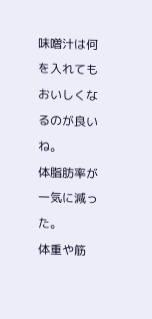味噌汁は何を入れてもおいしくなるのが良いね。
体脂肪率が一気に減った。
体重や筋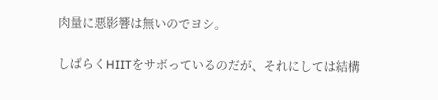肉量に悪影響は無いのでヨシ。

しばらくHIITをサボっているのだが、それにしては結構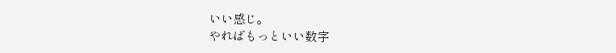いい感じ。
やればもっといい数字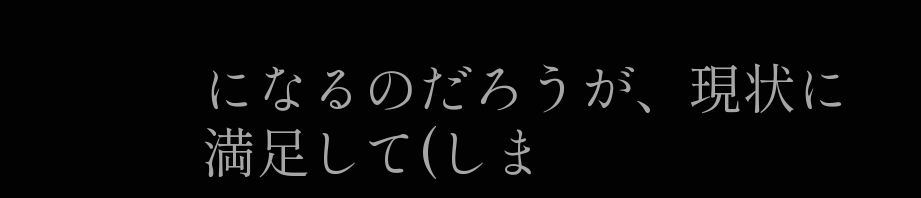になるのだろうが、現状に満足して(しま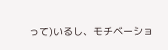って)いるし、モチベーショ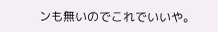ンも無いのでこれでいいや。